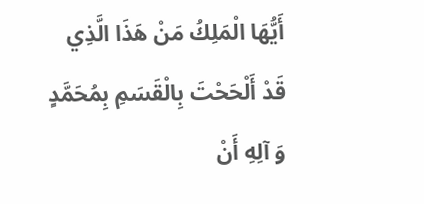أَيُّهَا الْمَلِكُ مَنْ هَذَا الَّذِي قَدْ أَلْحَحْتَ بِالْقَسَمِ بِمُحَمَّدٍ وَ آلِهِ أَنْ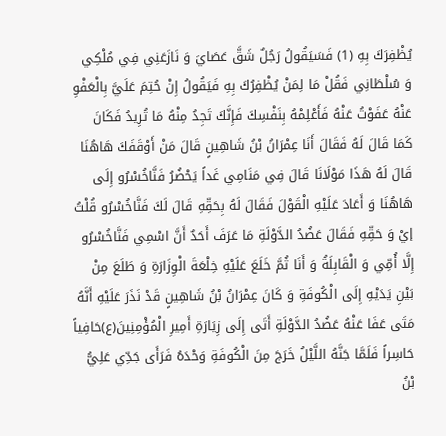يُظْفِرَكَ بِهِ (1) فَسَيَقُولُ رَجُلٌ شَقَّ عَصَايَ وَ نَازَعَنِي فِي مُلْكِي وَ سُلْطَانِي فَقُلْ مَا لِمَنْ يُظْفِرُكَ بِهِ فَيَقُولُ إِنْ حُتِمَ عَلَيَّ بِالْعَفْوِ عَنْهُ عَفَوْتُ عَنْهُ فَأَعْلِمْهُ بِنَفْسِكَ فَإِنَّكَ تَجِدُ مِنْهُ مَا تُرِيدُ فَكَانَ كَمَا قَالَ لَهُ فَقَالَ أَنَا عِمْرَانُ بْنُ شَاهِينٍ قَالَ مَنْ أَوْقَفَكَ هَاهُنَا قَالَ لَهُ هَذَا مَوْلَانَا قَالَ فِي مَنَامِي غَداً يَحْضُرُ فَنَّاخُسْرُو إِلَى هَاهُنَا وَ أَعَادَ عَلَيْهِ الْقَوْلَ فَقَالَ لَهُ بِحَقِّهِ قَالَ لَكَ فَنَّاخُسْرُو قُلْتُ إيْ وَ حَقِّهِ فَقَالَ عَضُدُ الدَّوْلَةِ مَا عَرَفَ أَحَدٌ أَنَّ اسْمِي فَنَّاخُسْرُو إِلَّا أُمِّي وَ الْقَابِلَةُ وَ أَنَا ثُمَّ خَلَعَ عَلَيْهِ خِلْعَةَ الْوِزَارَةِ وَ طَلَعَ مِنْ بَيْنِ يَدَيْهِ إِلَى الْكُوفَةِ وَ كَانَ عِمْرَانُ بْنُ شَاهِينٍ قَدْ نَذَرَ عَلَيْهِ أَنَّهُ مَتَى عَفَا عَنْهُ عَضُدُ الدَّوْلَةِ أَتَى إِلَى زِيَارَةِ أَمِيرِ الْمُؤْمِنِينَ(ع)حَافِياً حَاسِراً فَلَمَّا جَنَّهُ اللَّيْلُ خَرَجَ مِنَ الْكُوفَةِ وَحْدَهُ فَرَأَى جَدِّي عَلِيُّ بْنُ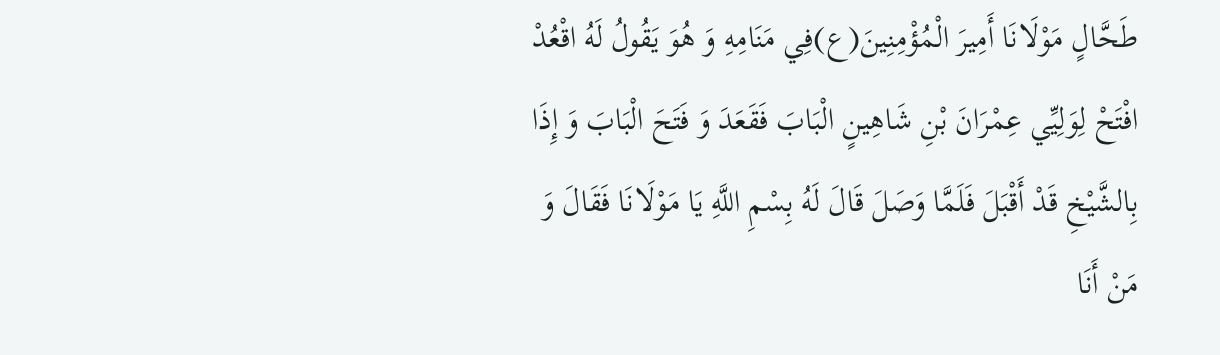طَحَّالٍ مَوْلَانَا أَمِيرَ الْمُؤْمِنِينَ(ع)فِي مَنَامِهِ وَ هُوَ يَقُولُ لَهُ اقْعُدْ افْتَحْ لِوَلِيِّي عِمْرَانَ بْنِ شَاهِينٍ الْبَابَ فَقَعَدَ وَ فَتَحَ الْبَابَ وَ إِذَا بِالشَّيْخِ قَدْ أَقْبَلَ فَلَمَّا وَصَلَ قَالَ لَهُ بِسْمِ اللَّهِ يَا مَوْلَانَا فَقَالَ وَ مَنْ أَنَا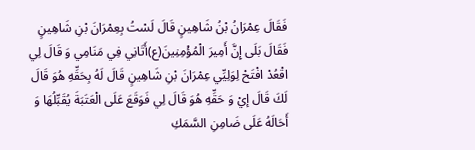فَقَالَ عِمْرَانُ بْنُ شَاهِينٍ قَالَ لَسْتُ بِعِمْرَانَ بْنِ شَاهِينٍ فَقَالَ بَلَى إِنَّ أَمِيرَ الْمُؤْمِنِينَ(ع)أَتَانِي فِي مَنَامِي وَ قَالَ لِي اقْعُدْ افْتَحْ لِوَلِيِّي عِمْرَانَ بْنِ شَاهِينٍ قَالَ لَهُ بِحَقِّهِ هُوَ قَالَ لَكَ قَالَ إيْ وَ حَقِّهِ هُوَ قَالَ لِي فَوَقَعَ عَلَى الْعَتَبَةَ يُقَبِّلُهَا وَ أَحَالَهُ عَلَى ضَامِنِ السَّمَكِ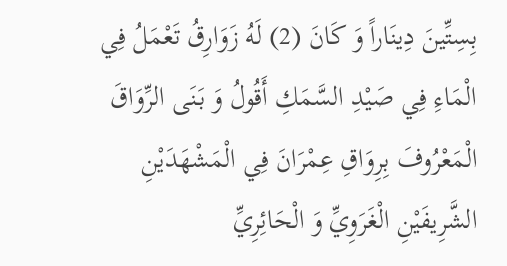بِسِتِّينَ دِينَاراً وَ كَانَ (2) لَهُ زَوَارِقُ تَعْمَلُ فِي الْمَاءِ فِي صَيْدِ السَّمَكِ أَقُولُ وَ بَنَى الرِّوَاقَ الْمَعْرُوفَ بِرِوَاقِ عِمْرَانَ فِي الْمَشْهَدَيْنِ الشَّرِيفَيْنِ الْغَرَوِيِّ وَ الْحَائِرِيِّ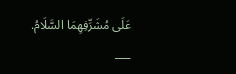عَلَى مُشَرِّفِهِمَا السَّلَامُ.
___